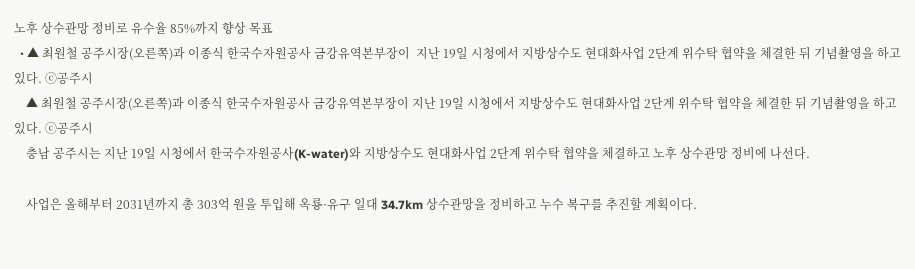노후 상수관망 정비로 유수율 85%까지 향상 목표
  • ▲ 최원철 공주시장(오른쪽)과 이종식 한국수자원공사 금강유역본부장이  지난 19일 시청에서 지방상수도 현대화사업 2단계 위수탁 협약을 체결한 뒤 기념촬영을 하고 있다. ⓒ공주시
    ▲ 최원철 공주시장(오른쪽)과 이종식 한국수자원공사 금강유역본부장이 지난 19일 시청에서 지방상수도 현대화사업 2단계 위수탁 협약을 체결한 뒤 기념촬영을 하고 있다. ⓒ공주시
    충남 공주시는 지난 19일 시청에서 한국수자원공사(K-water)와 지방상수도 현대화사업 2단계 위수탁 협약을 체결하고 노후 상수관망 정비에 나선다.

    사업은 올해부터 2031년까지 총 303억 원을 투입해 옥룡·유구 일대 34.7km 상수관망을 정비하고 누수 복구를 추진할 계획이다.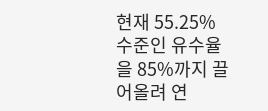현재 55.25% 수준인 유수율을 85%까지 끌어올려 연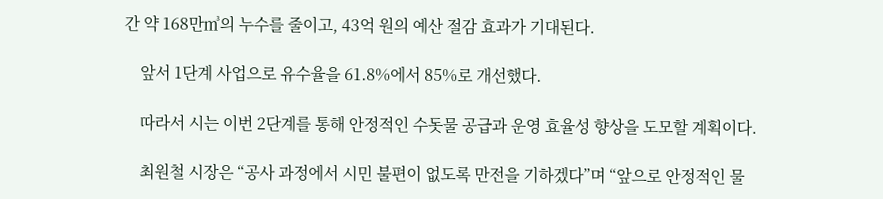간 약 168만㎥의 누수를 줄이고, 43억 원의 예산 절감 효과가 기대된다.

    앞서 1단계 사업으로 유수율을 61.8%에서 85%로 개선했다.

    따라서 시는 이번 2단계를 통해 안정적인 수돗물 공급과 운영 효율성 향상을 도모할 계획이다.

    최원철 시장은 “공사 과정에서 시민 불편이 없도록 만전을 기하겠다”며 “앞으로 안정적인 물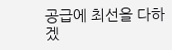공급에 최선을 다하겠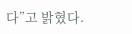다”고 밝혔다.